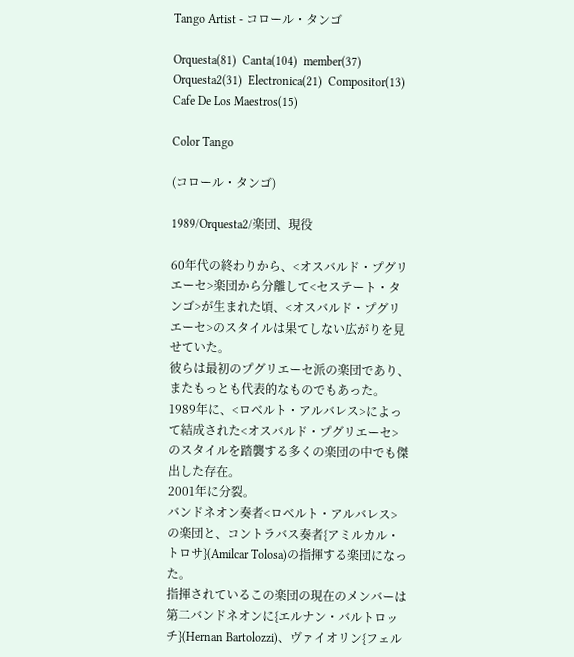Tango Artist - コロール・タンゴ

Orquesta(81)  Canta(104)  member(37)  Orquesta2(31)  Electronica(21)  Compositor(13)  Cafe De Los Maestros(15)

Color Tango

(コロール・タンゴ)

1989/Orquesta2/楽団、現役

60年代の終わりから、<オスバルド・プグリエーセ>楽団から分離して<セステート・タンゴ>が生まれた頃、<オスバルド・プグリエーセ>のスタイルは果てしない広がりを見せていた。
彼らは最初のプグリエーセ派の楽団であり、またもっとも代表的なものでもあった。
1989年に、<ロベルト・アルバレス>によって結成された<オスバルド・プグリエーセ>のスタイルを踏襲する多くの楽団の中でも傑出した存在。
2001年に分裂。
バンドネオン奏者<ロベルト・アルバレス>の楽団と、コントラバス奏者{アミルカル・トロサ}(Amilcar Tolosa)の指揮する楽団になった。
指揮されているこの楽団の現在のメンバーは第二バンドネオンに{エルナン・バルトロッチ}(Hernan Bartolozzi)、ヴァイオリン{フェル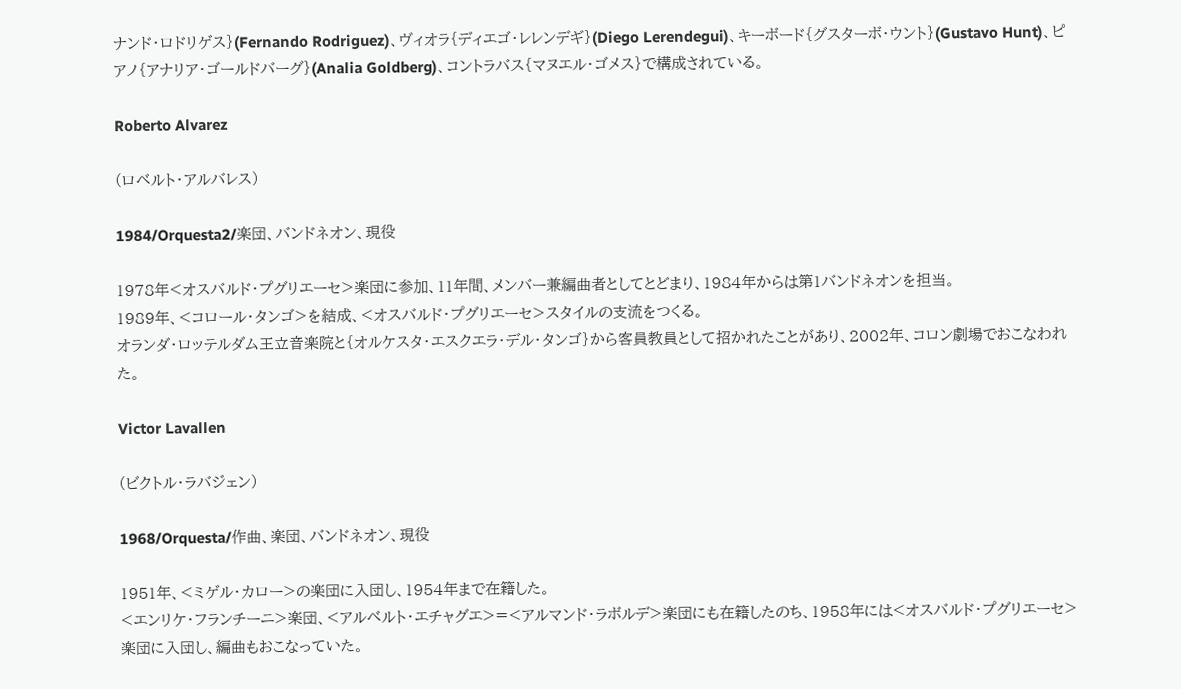ナンド・ロドリゲス}(Fernando Rodriguez)、ヴィオラ{ディエゴ・レレンデギ}(Diego Lerendegui)、キーボード{グスターボ・ウント}(Gustavo Hunt)、ピアノ{アナリア・ゴールドバーグ}(Analia Goldberg)、コントラバス{マヌエル・ゴメス}で構成されている。

Roberto Alvarez

(ロベルト・アルバレス)

1984/Orquesta2/楽団、バンドネオン、現役

1978年<オスバルド・プグリエーセ>楽団に参加、11年間、メンバー兼編曲者としてとどまり、1984年からは第1バンドネオンを担当。
1989年、<コロール・タンゴ>を結成、<オスバルド・プグリエーセ>スタイルの支流をつくる。
オランダ・ロッテルダム王立音楽院と{オルケスタ・エスクエラ・デル・タンゴ}から客員教員として招かれたことがあり、2002年、コロン劇場でおこなわれた。

Victor Lavallen

(ビクトル・ラバジェン)

1968/Orquesta/作曲、楽団、バンドネオン、現役

1951年、<ミゲル・カロー>の楽団に入団し、1954年まで在籍した。
<エンリケ・フランチーニ>楽団、<アルベルト・エチャグエ>=<アルマンド・ラボルデ>楽団にも在籍したのち、1958年には<オスバルド・プグリエーセ>楽団に入団し、編曲もおこなっていた。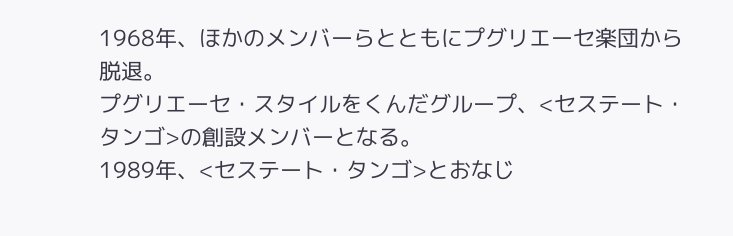1968年、ほかのメンバーらとともにプグリエーセ楽団から脱退。
プグリエーセ・スタイルをくんだグループ、<セステート・タンゴ>の創設メンバーとなる。
1989年、<セステート・タンゴ>とおなじ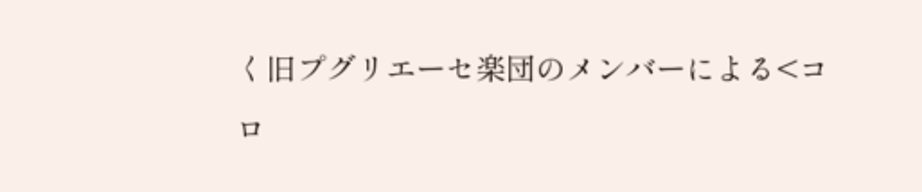く旧プグリエーセ楽団のメンバーによる<コロ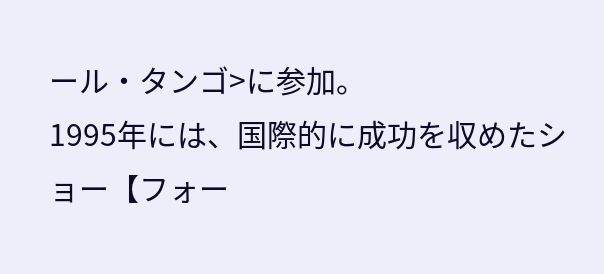ール・タンゴ>に参加。
1995年には、国際的に成功を収めたショー【フォー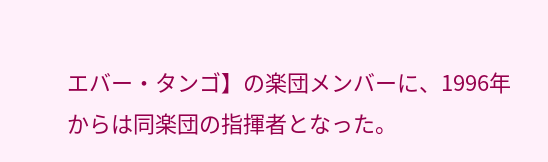エバー・タンゴ】の楽団メンバーに、1996年からは同楽団の指揮者となった。